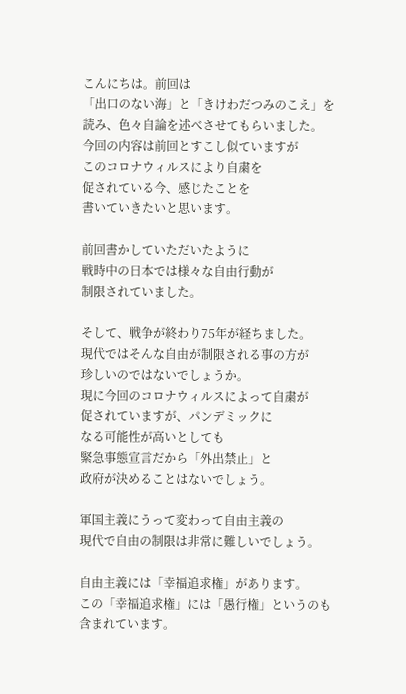こんにちは。前回は
「出口のない海」と「きけわだつみのこえ」を
読み、色々自論を述べさせてもらいました。
今回の内容は前回とすこし似ていますが
このコロナウィルスにより自粛を
促されている今、感じたことを
書いていきたいと思います。

前回書かしていただいたように
戦時中の日本では様々な自由行動が
制限されていました。

そして、戦争が終わり75年が経ちました。
現代ではそんな自由が制限される事の方が
珍しいのではないでしょうか。
現に今回のコロナウィルスによって自粛が
促されていますが、パンデミックに
なる可能性が高いとしても
緊急事態宣言だから「外出禁止」と
政府が決めることはないでしょう。

軍国主義にうって変わって自由主義の
現代で自由の制限は非常に難しいでしょう。

自由主義には「幸福追求権」があります。
この「幸福追求権」には「愚行権」というのも
含まれています。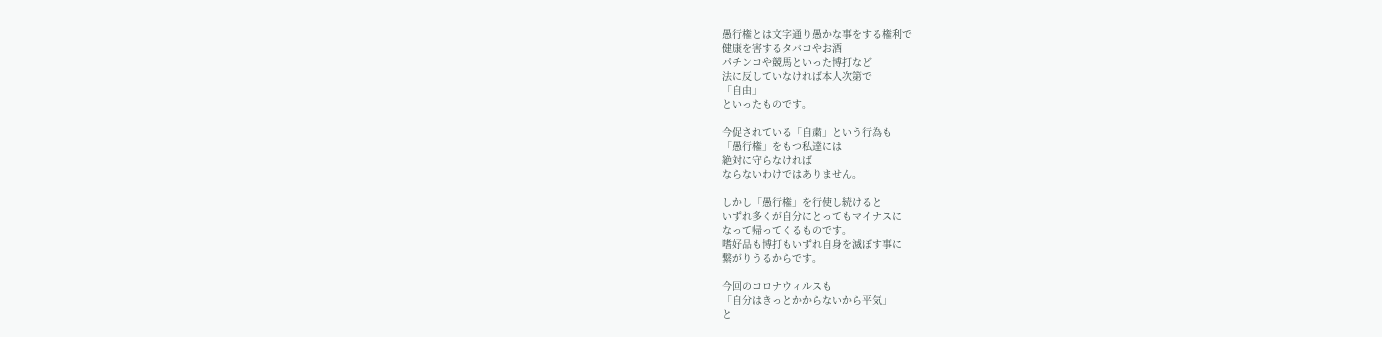愚行権とは文字通り愚かな事をする権利で
健康を害するタバコやお酒
パチンコや競馬といった博打など
法に反していなければ本人次第で
「自由」
といったものです。

今促されている「自粛」という行為も
「愚行権」をもつ私達には
絶対に守らなければ
ならないわけではありません。

しかし「愚行権」を行使し続けると
いずれ多くが自分にとってもマイナスに
なって帰ってくるものです。
嗜好品も博打もいずれ自身を滅ぼす事に
繋がりうるからです。

今回のコロナウィルスも
「自分はきっとかからないから平気」
と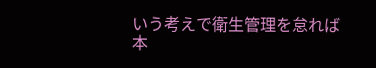いう考えで衛生管理を怠れば
本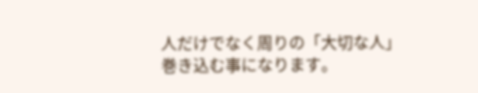人だけでなく周りの「大切な人」
巻き込む事になります。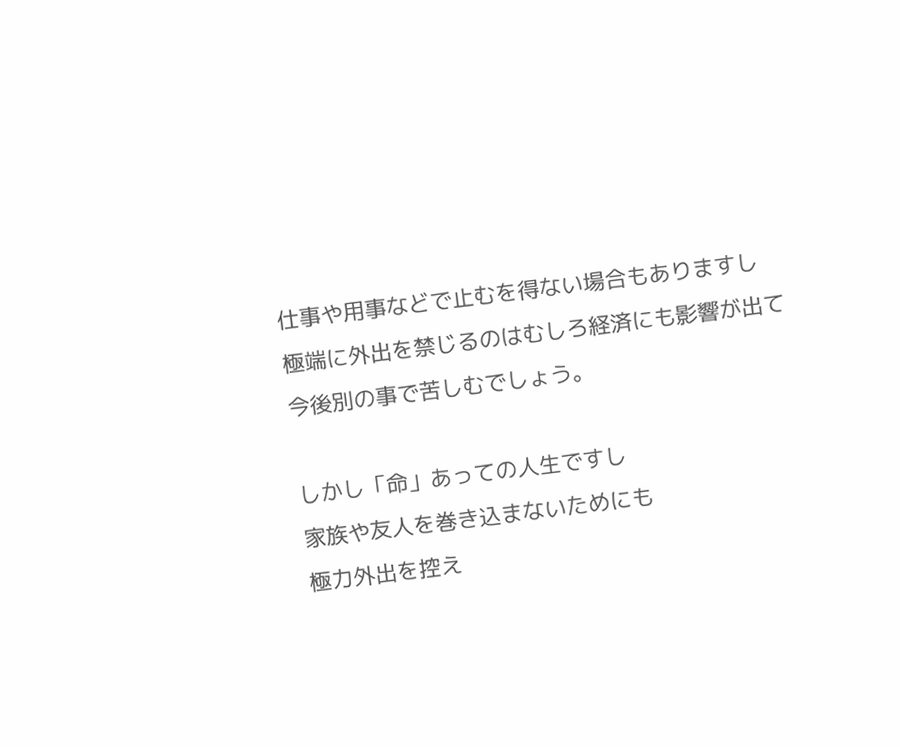仕事や用事などで止むを得ない場合もありますし
極端に外出を禁じるのはむしろ経済にも影響が出て
今後別の事で苦しむでしょう。

しかし「命」あっての人生ですし
家族や友人を巻き込まないためにも
極力外出を控え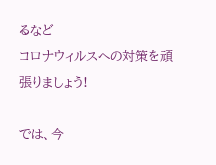るなど
コロナウィルスへの対策を頑張りましょう!

では、今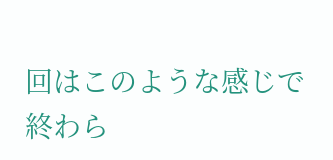回はこのような感じで
終わら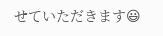せていただきます😃